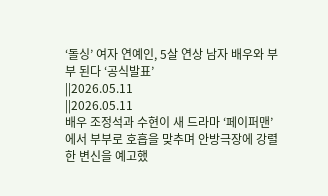‘돌싱’ 여자 연예인, 5살 연상 남자 배우와 부부 된다 ‘공식발표’
||2026.05.11
||2026.05.11
배우 조정석과 수현이 새 드라마 ‘페이퍼맨’에서 부부로 호흡을 맞추며 안방극장에 강렬한 변신을 예고했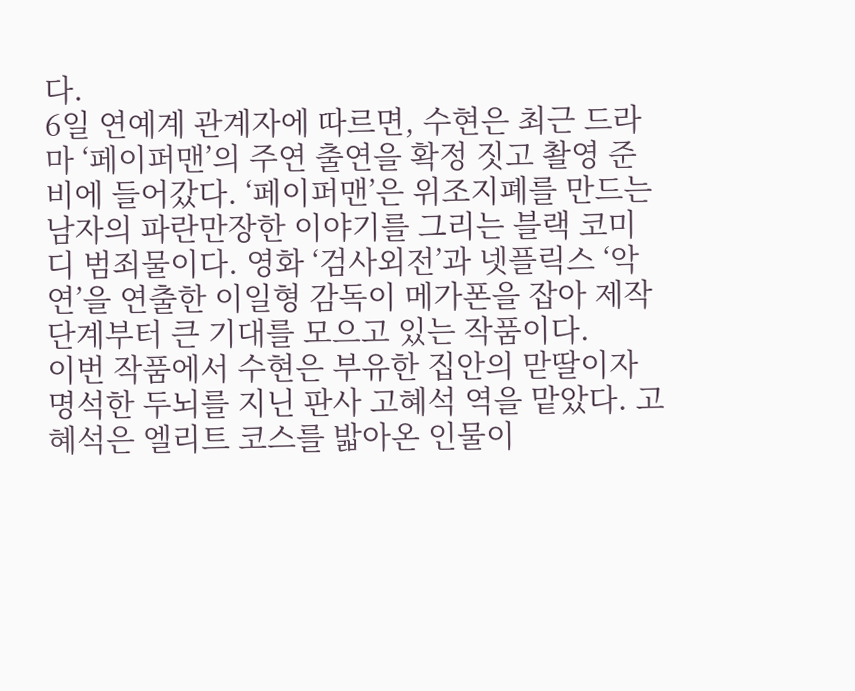다.
6일 연예계 관계자에 따르면, 수현은 최근 드라마 ‘페이퍼맨’의 주연 출연을 확정 짓고 촬영 준비에 들어갔다. ‘페이퍼맨’은 위조지폐를 만드는 남자의 파란만장한 이야기를 그리는 블랙 코미디 범죄물이다. 영화 ‘검사외전’과 넷플릭스 ‘악연’을 연출한 이일형 감독이 메가폰을 잡아 제작 단계부터 큰 기대를 모으고 있는 작품이다.
이번 작품에서 수현은 부유한 집안의 맏딸이자 명석한 두뇌를 지닌 판사 고혜석 역을 맡았다. 고혜석은 엘리트 코스를 밟아온 인물이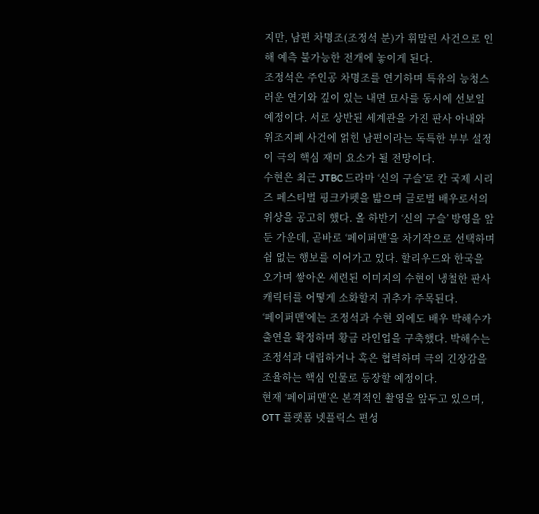지만, 남편 차명조(조정석 분)가 휘말린 사건으로 인해 예측 불가능한 전개에 놓이게 된다.
조정석은 주인공 차명조를 연기하며 특유의 능청스러운 연기와 깊이 있는 내면 묘사를 동시에 선보일 예정이다. 서로 상반된 세계관을 가진 판사 아내와 위조지폐 사건에 얽힌 남편이라는 독특한 부부 설정이 극의 핵심 재미 요소가 될 전망이다.
수현은 최근 JTBC 드라마 ‘신의 구슬’로 칸 국제 시리즈 페스티벌 핑크카펫을 밟으며 글로벌 배우로서의 위상을 공고히 했다. 올 하반기 ‘신의 구슬’ 방영을 앞둔 가운데, 곧바로 ‘페이퍼맨’을 차기작으로 선택하며 쉼 없는 행보를 이어가고 있다. 할리우드와 한국을 오가며 쌓아온 세련된 이미지의 수현이 냉철한 판사 캐릭터를 어떻게 소화할지 귀추가 주목된다.
‘페이퍼맨’에는 조정석과 수현 외에도 배우 박해수가 출연을 확정하며 황금 라인업을 구축했다. 박해수는 조정석과 대립하거나 혹은 협력하며 극의 긴장감을 조율하는 핵심 인물로 등장할 예정이다.
현재 ‘페이퍼맨’은 본격적인 촬영을 앞두고 있으며, OTT 플랫폼 넷플릭스 편성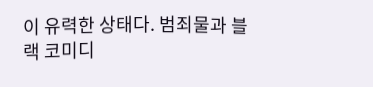이 유력한 상태다. 범죄물과 블랙 코미디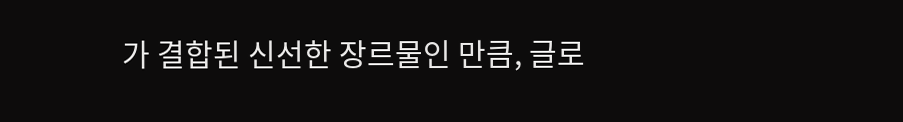가 결합된 신선한 장르물인 만큼, 글로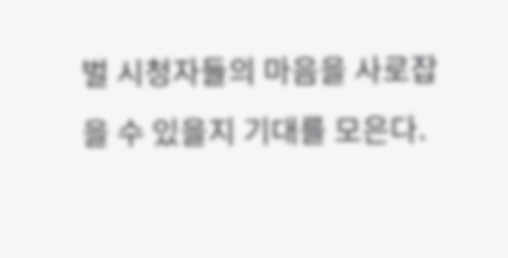벌 시청자들의 마음을 사로잡을 수 있을지 기대를 모은다.